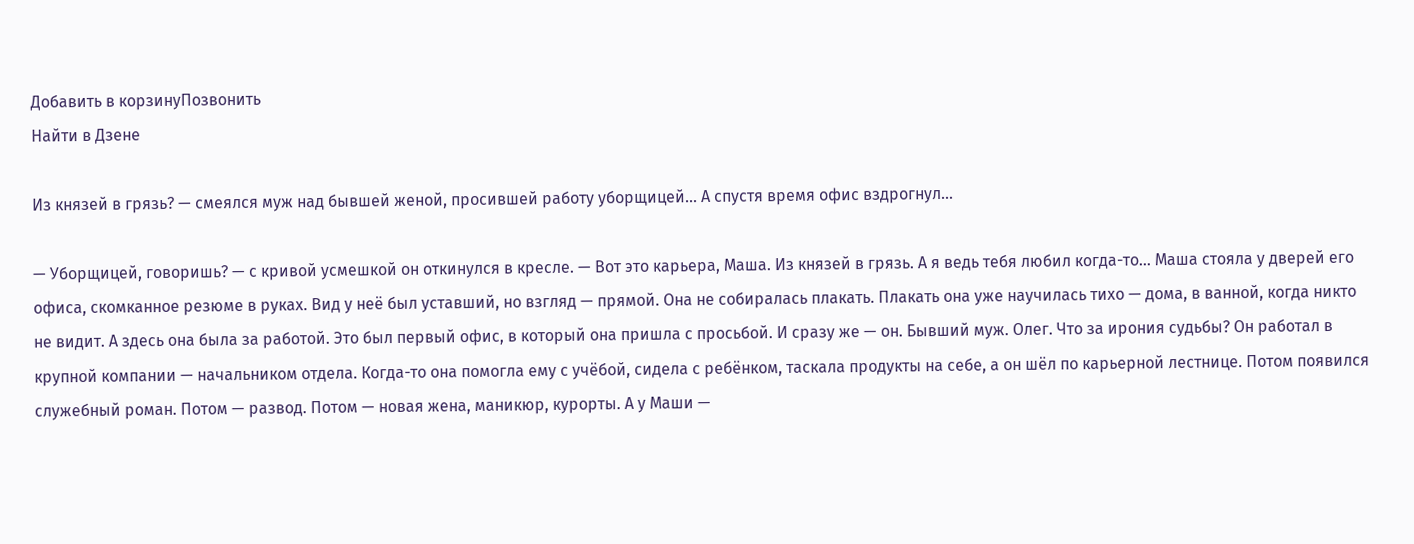Добавить в корзинуПозвонить
Найти в Дзене

Из князей в грязь? — смеялся муж над бывшей женой, просившей работу уборщицей… А спустя время офис вздрогнул…

— Уборщицей, говоришь? — с кривой усмешкой он откинулся в кресле. — Вот это карьера, Маша. Из князей в грязь. А я ведь тебя любил когда-то… Маша стояла у дверей его офиса, скомканное резюме в руках. Вид у неё был уставший, но взгляд — прямой. Она не собиралась плакать. Плакать она уже научилась тихо — дома, в ванной, когда никто не видит. А здесь она была за работой. Это был первый офис, в который она пришла с просьбой. И сразу же — он. Бывший муж. Олег. Что за ирония судьбы? Он работал в крупной компании — начальником отдела. Когда-то она помогла ему с учёбой, сидела с ребёнком, таскала продукты на себе, а он шёл по карьерной лестнице. Потом появился служебный роман. Потом — развод. Потом — новая жена, маникюр, курорты. А у Маши —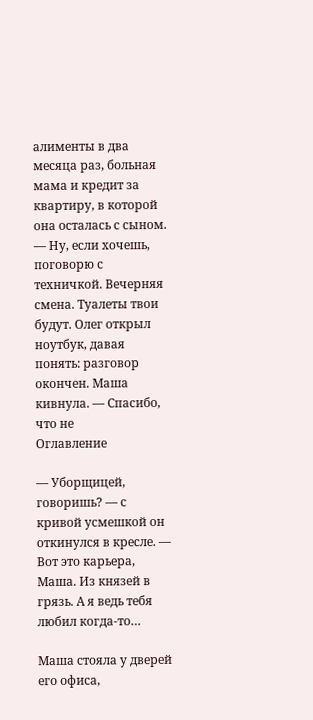алименты в два месяца раз, больная мама и кредит за квартиру, в которой она осталась с сыном. — Ну, если хочешь, поговорю с техничкой. Вечерняя смена. Туалеты твои будут. Олег открыл ноутбук, давая понять: разговор окончен. Маша кивнула. — Спасибо, что не
Оглавление

— Уборщицей, говоришь? — с кривой усмешкой он откинулся в кресле. — Вот это карьера, Маша. Из князей в грязь. А я ведь тебя любил когда-то…

Маша стояла у дверей его офиса,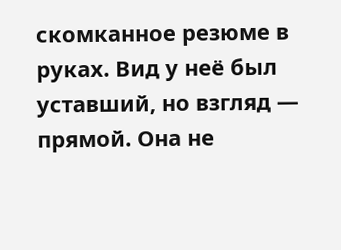скомканное резюме в руках. Вид у неё был уставший, но взгляд — прямой. Она не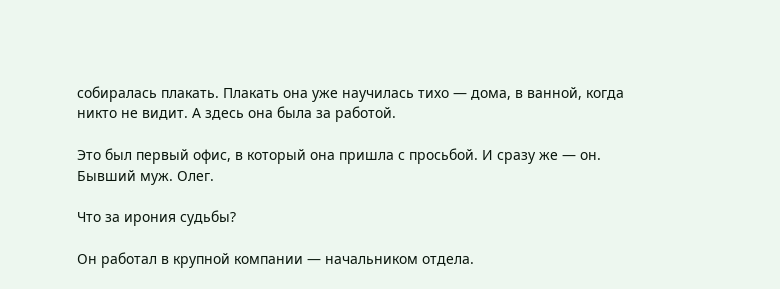собиралась плакать. Плакать она уже научилась тихо — дома, в ванной, когда никто не видит. А здесь она была за работой.

Это был первый офис, в который она пришла с просьбой. И сразу же — он. Бывший муж. Олег.

Что за ирония судьбы?

Он работал в крупной компании — начальником отдела.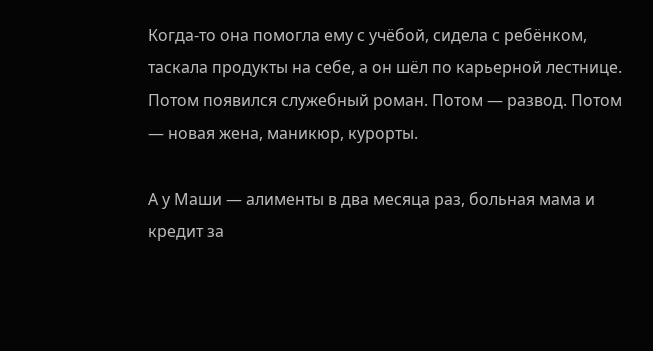Когда-то она помогла ему с учёбой, сидела с ребёнком, таскала продукты на себе, а он шёл по карьерной лестнице. Потом появился служебный роман. Потом — развод. Потом — новая жена, маникюр, курорты.

А у Маши — алименты в два месяца раз, больная мама и кредит за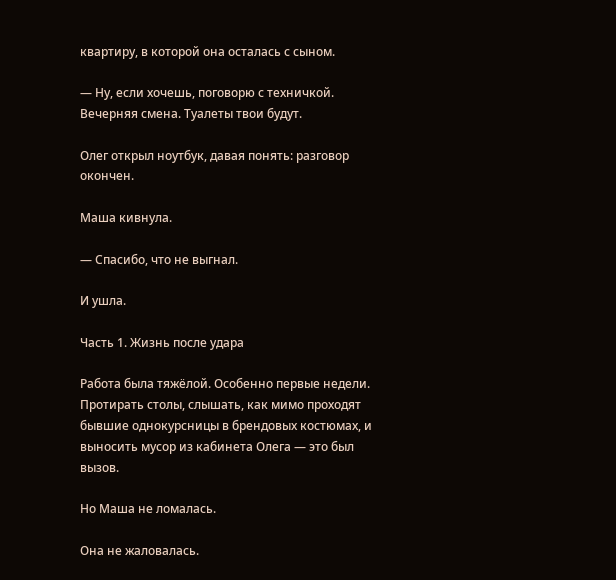квартиру, в которой она осталась с сыном.

— Ну, если хочешь, поговорю с техничкой. Вечерняя смена. Туалеты твои будут.

Олег открыл ноутбук, давая понять: разговор окончен.

Маша кивнула.

— Спасибо, что не выгнал.

И ушла.

Часть 1. Жизнь после удара

Работа была тяжёлой. Особенно первые недели. Протирать столы, слышать, как мимо проходят бывшие однокурсницы в брендовых костюмах, и выносить мусор из кабинета Олега — это был вызов.

Но Маша не ломалась.

Она не жаловалась.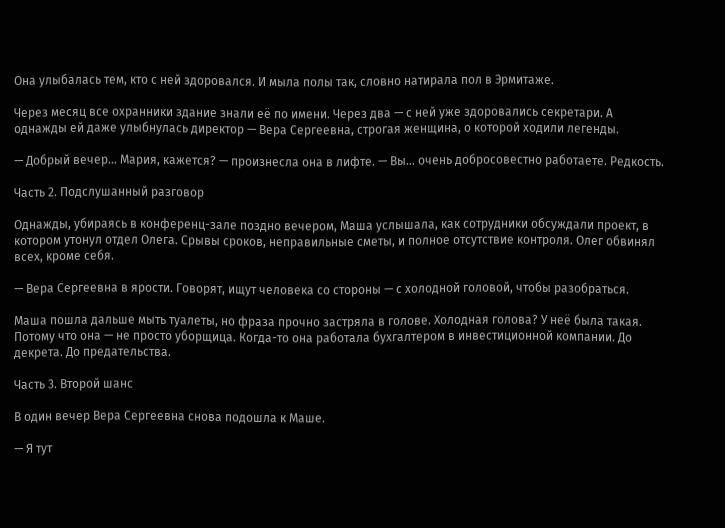Она улыбалась тем, кто с ней здоровался. И мыла полы так, словно натирала пол в Эрмитаже.

Через месяц все охранники здание знали её по имени. Через два — с ней уже здоровались секретари. А однажды ей даже улыбнулась директор — Вера Сергеевна, строгая женщина, о которой ходили легенды.

— Добрый вечер… Мария, кажется? — произнесла она в лифте. — Вы… очень добросовестно работаете. Редкость.

Часть 2. Подслушанный разговор

Однажды, убираясь в конференц-зале поздно вечером, Маша услышала, как сотрудники обсуждали проект, в котором утонул отдел Олега. Срывы сроков, неправильные сметы, и полное отсутствие контроля. Олег обвинял всех, кроме себя.

— Вера Сергеевна в ярости. Говорят, ищут человека со стороны — с холодной головой, чтобы разобраться.

Маша пошла дальше мыть туалеты, но фраза прочно застряла в голове. Холодная голова? У неё была такая. Потому что она — не просто уборщица. Когда-то она работала бухгалтером в инвестиционной компании. До декрета. До предательства.

Часть 3. Второй шанс

В один вечер Вера Сергеевна снова подошла к Маше.

— Я тут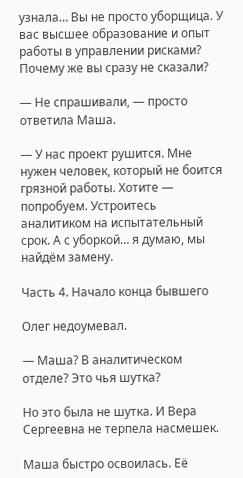узнала… Вы не просто уборщица. У вас высшее образование и опыт работы в управлении рисками? Почему же вы сразу не сказали?

— Не спрашивали, — просто ответила Маша.

— У нас проект рушится. Мне нужен человек, который не боится грязной работы. Хотите — попробуем. Устроитесь аналитиком на испытательный срок. А с уборкой… я думаю, мы найдём замену.

Часть 4. Начало конца бывшего

Олег недоумевал.

— Маша? В аналитическом отделе? Это чья шутка?

Но это была не шутка. И Вера Сергеевна не терпела насмешек.

Маша быстро освоилась. Её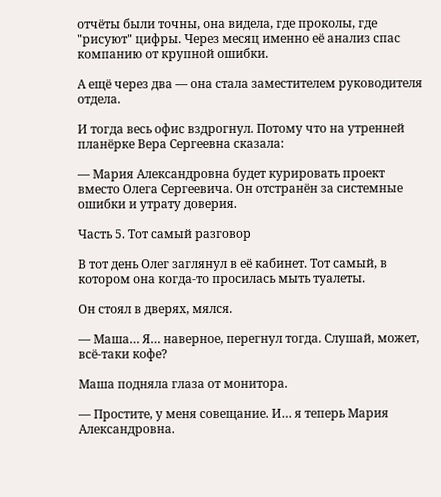отчёты были точны, она видела, где проколы, где "рисуют" цифры. Через месяц именно её анализ спас компанию от крупной ошибки.

А ещё через два — она стала заместителем руководителя отдела.

И тогда весь офис вздрогнул. Потому что на утренней планёрке Вера Сергеевна сказала:

— Мария Александровна будет курировать проект вместо Олега Сергеевича. Он отстранён за системные ошибки и утрату доверия.

Часть 5. Тот самый разговор

В тот день Олег заглянул в её кабинет. Тот самый, в котором она когда-то просилась мыть туалеты.

Он стоял в дверях, мялся.

— Маша… Я… наверное, перегнул тогда. Слушай, может, всё-таки кофе?

Маша подняла глаза от монитора.

— Простите, у меня совещание. И… я теперь Мария Александровна.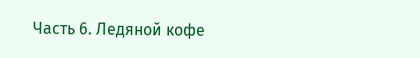Часть 6. Ледяной кофе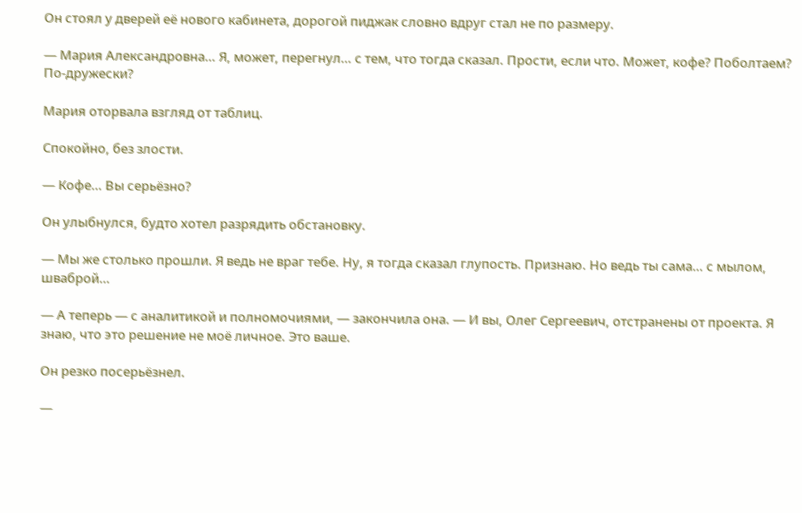Он стоял у дверей её нового кабинета, дорогой пиджак словно вдруг стал не по размеру.

— Мария Александровна… Я, может, перегнул… с тем, что тогда сказал. Прости, если что. Может, кофе? Поболтаем? По-дружески?

Мария оторвала взгляд от таблиц.

Спокойно, без злости.

— Кофе… Вы серьёзно?

Он улыбнулся, будто хотел разрядить обстановку.

— Мы же столько прошли. Я ведь не враг тебе. Ну, я тогда сказал глупость. Признаю. Но ведь ты сама… с мылом, шваброй…

— А теперь — с аналитикой и полномочиями, — закончила она. — И вы, Олег Сергеевич, отстранены от проекта. Я знаю, что это решение не моё личное. Это ваше.

Он резко посерьёзнел.

—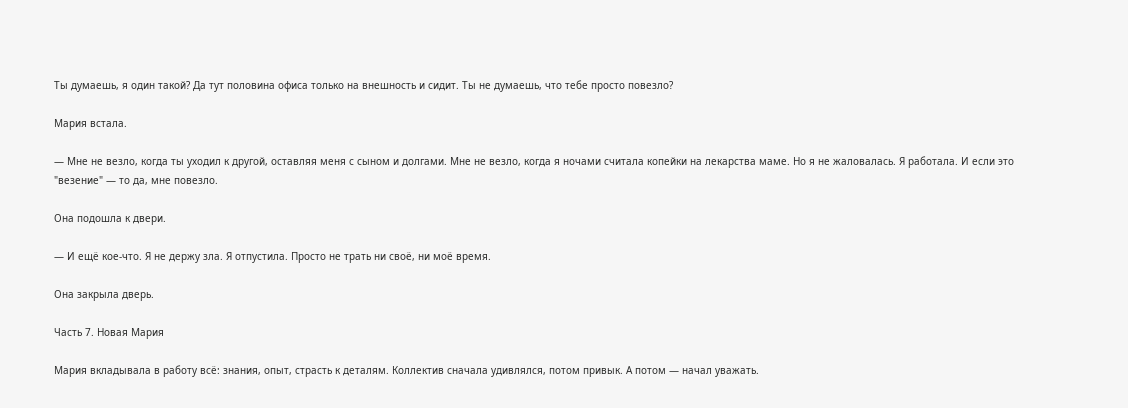Ты думаешь, я один такой? Да тут половина офиса только на внешность и сидит. Ты не думаешь, что тебе просто повезло?

Мария встала.

— Мне не везло, когда ты уходил к другой, оставляя меня с сыном и долгами. Мне не везло, когда я ночами считала копейки на лекарства маме. Но я не жаловалась. Я работала. И если это "везение" — то да, мне повезло.

Она подошла к двери.

— И ещё кое-что. Я не держу зла. Я отпустила. Просто не трать ни своё, ни моё время.

Она закрыла дверь.

Часть 7. Новая Мария

Мария вкладывала в работу всё: знания, опыт, страсть к деталям. Коллектив сначала удивлялся, потом привык. А потом — начал уважать.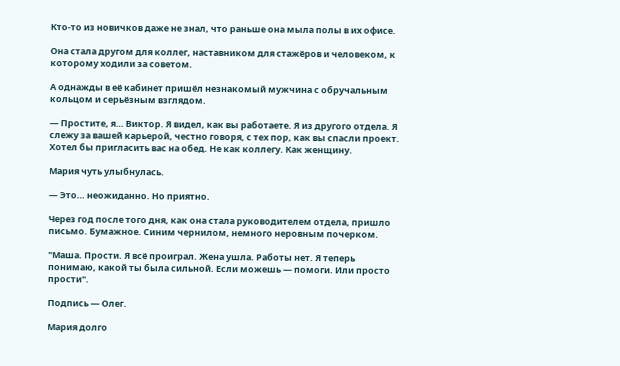Кто-то из новичков даже не знал, что раньше она мыла полы в их офисе.

Она стала другом для коллег, наставником для стажёров и человеком, к которому ходили за советом.

А однажды в её кабинет пришёл незнакомый мужчина с обручальным кольцом и серьёзным взглядом.

— Простите, я… Виктор. Я видел, как вы работаете. Я из другого отдела. Я слежу за вашей карьерой, честно говоря, с тех пор, как вы спасли проект. Хотел бы пригласить вас на обед. Не как коллегу. Как женщину.

Мария чуть улыбнулась.

— Это… неожиданно. Но приятно.

Через год после того дня, как она стала руководителем отдела, пришло письмо. Бумажное. Синим чернилом, немного неровным почерком.

"Маша. Прости. Я всё проиграл. Жена ушла. Работы нет. Я теперь понимаю, какой ты была сильной. Если можешь — помоги. Или просто прости".

Подпись — Олег.

Мария долго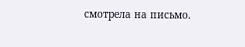смотрела на письмо.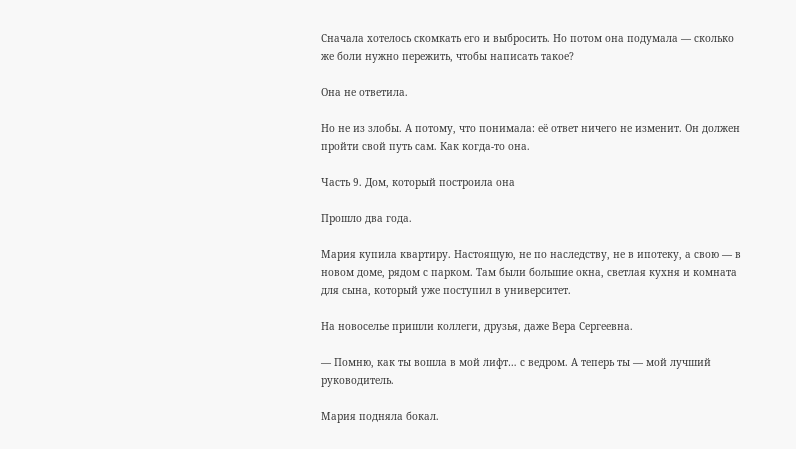Сначала хотелось скомкать его и выбросить. Но потом она подумала — сколько же боли нужно пережить, чтобы написать такое?

Она не ответила.

Но не из злобы. А потому, что понимала: её ответ ничего не изменит. Он должен пройти свой путь сам. Как когда-то она.

Часть 9. Дом, который построила она

Прошло два года.

Мария купила квартиру. Настоящую, не по наследству, не в ипотеку, а свою — в новом доме, рядом с парком. Там были большие окна, светлая кухня и комната для сына, который уже поступил в университет.

На новоселье пришли коллеги, друзья, даже Вера Сергеевна.

— Помню, как ты вошла в мой лифт… с ведром. А теперь ты — мой лучший руководитель.

Мария подняла бокал.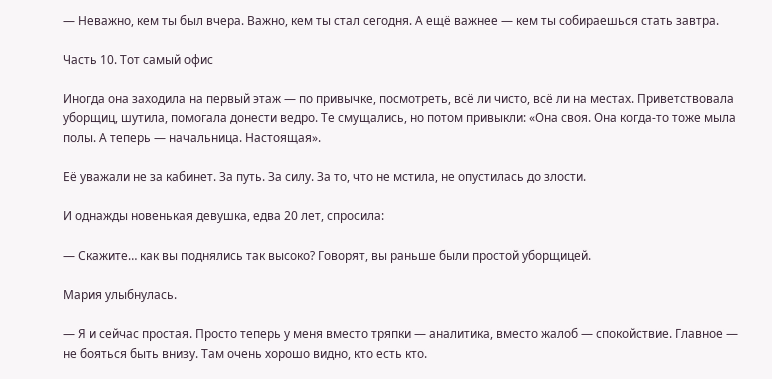— Неважно, кем ты был вчера. Важно, кем ты стал сегодня. А ещё важнее — кем ты собираешься стать завтра.

Часть 10. Тот самый офис

Иногда она заходила на первый этаж — по привычке, посмотреть, всё ли чисто, всё ли на местах. Приветствовала уборщиц, шутила, помогала донести ведро. Те смущались, но потом привыкли: «Она своя. Она когда-то тоже мыла полы. А теперь — начальница. Настоящая».

Её уважали не за кабинет. За путь. За силу. За то, что не мстила, не опустилась до злости.

И однажды новенькая девушка, едва 20 лет, спросила:

— Скажите… как вы поднялись так высоко? Говорят, вы раньше были простой уборщицей.

Мария улыбнулась.

— Я и сейчас простая. Просто теперь у меня вместо тряпки — аналитика, вместо жалоб — спокойствие. Главное — не бояться быть внизу. Там очень хорошо видно, кто есть кто.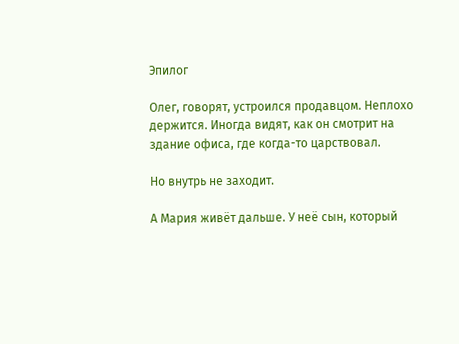Эпилог

Олег, говорят, устроился продавцом. Неплохо держится. Иногда видят, как он смотрит на здание офиса, где когда-то царствовал.

Но внутрь не заходит.

А Мария живёт дальше. У неё сын, который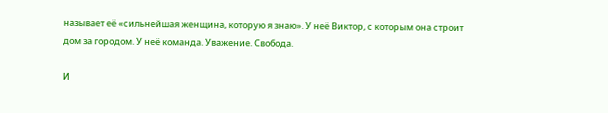называет её «сильнейшая женщина, которую я знаю». У неё Виктор, с которым она строит дом за городом. У неё команда. Уважение. Свобода.

И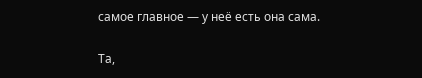самое главное — у неё есть она сама.

Та,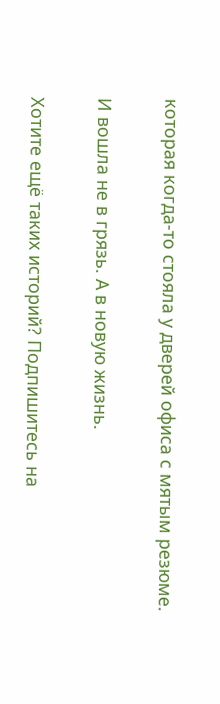которая когда-то стояла у дверей офиса с мятым резюме.

И вошла не в грязь. А в новую жизнь.

Хотите ещё таких историй? Подпишитесь на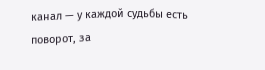канал — у каждой судьбы есть поворот, за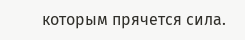которым прячется сила.